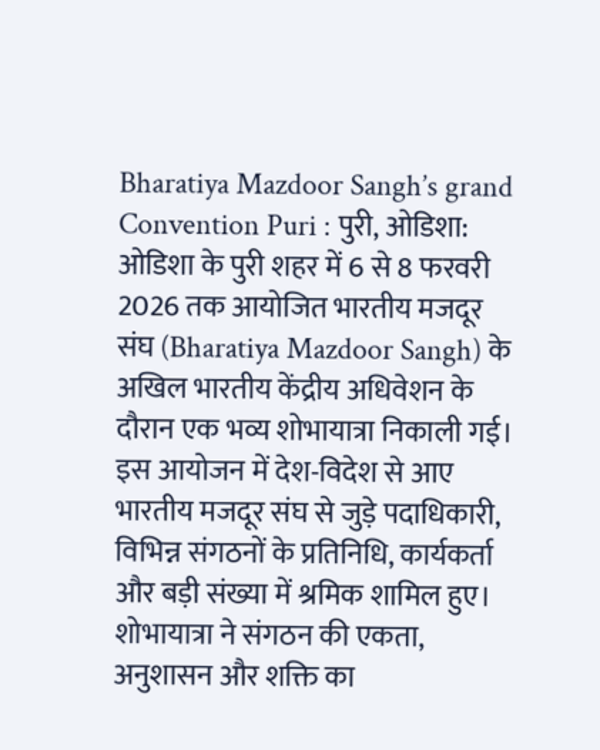Bharatiya Mazdoor Sangh’s grand Convention Puri : पुरी, ओडिशा: ओडिशा के पुरी शहर में 6 से 8 फरवरी 2026 तक आयोजित भारतीय मजदूर संघ (Bharatiya Mazdoor Sangh) के अखिल भारतीय केंद्रीय अधिवेशन के दौरान एक भव्य शोभायात्रा निकाली गई।
इस आयोजन में देश-विदेश से आए भारतीय मजदूर संघ से जुड़े पदाधिकारी, विभिन्न संगठनों के प्रतिनिधि, कार्यकर्ता और बड़ी संख्या में श्रमिक शामिल हुए। शोभायात्रा ने संगठन की एकता, अनुशासन और शक्ति का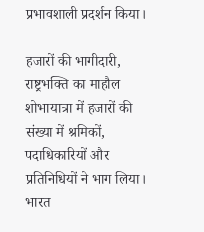प्रभावशाली प्रदर्शन किया।

हजारों की भागीदारी, राष्ट्रभक्ति का माहौल
शोभायात्रा में हजारों की संख्या में श्रमिकों, पदाधिकारियों और प्रतिनिधियों ने भाग लिया।
भारत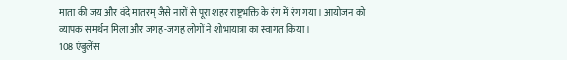माता की जय और वंदे मातरम् जैसे नारों से पूरा शहर राष्ट्रभक्ति के रंग में रंग गया। आयोजन को व्यापक समर्थन मिला और जगह-जगह लोगों ने शोभायात्रा का स्वागत किया।
108 एंबुलेंस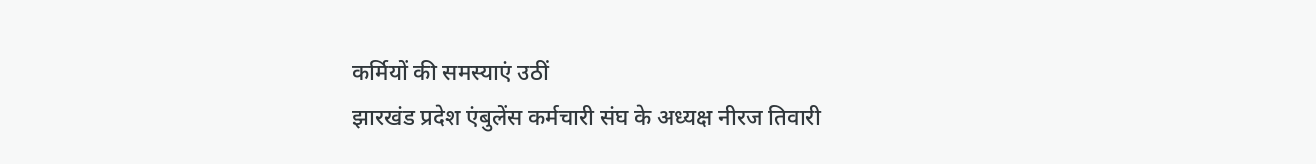कर्मियों की समस्याएं उठीं
झारखंड प्रदेश एंबुलेंस कर्मचारी संघ के अध्यक्ष नीरज तिवारी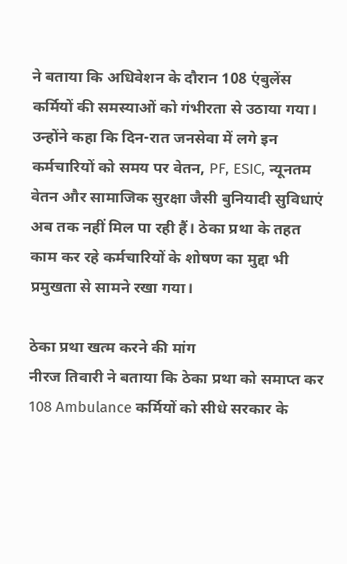ने बताया कि अधिवेशन के दौरान 108 एंबुलेंस कर्मियों की समस्याओं को गंभीरता से उठाया गया।
उन्होंने कहा कि दिन-रात जनसेवा में लगे इन कर्मचारियों को समय पर वेतन, PF, ESIC, न्यूनतम वेतन और सामाजिक सुरक्षा जैसी बुनियादी सुविधाएं अब तक नहीं मिल पा रही हैं। ठेका प्रथा के तहत काम कर रहे कर्मचारियों के शोषण का मुद्दा भी प्रमुखता से सामने रखा गया।

ठेका प्रथा खत्म करने की मांग
नीरज तिवारी ने बताया कि ठेका प्रथा को समाप्त कर 108 Ambulance कर्मियों को सीधे सरकार के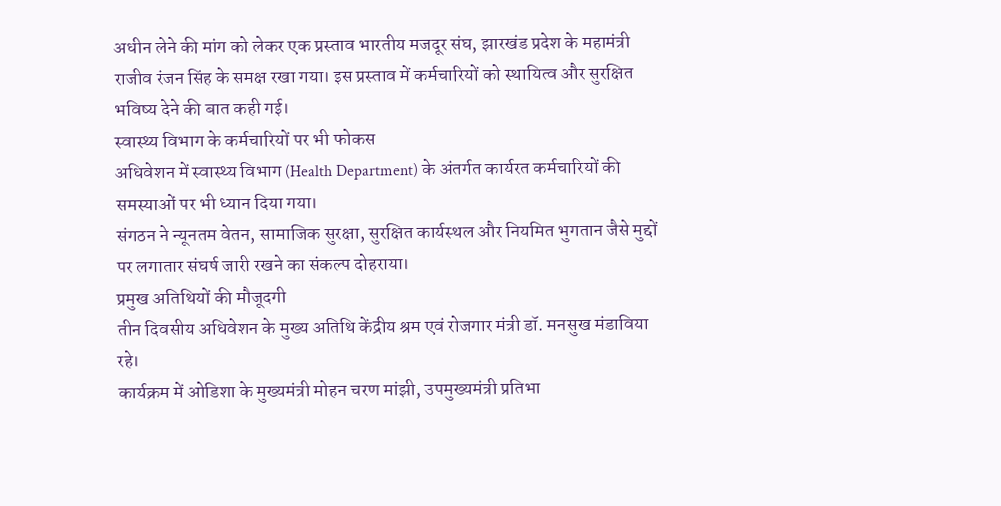अधीन लेने की मांग को लेकर एक प्रस्ताव भारतीय मजदूर संघ, झारखंड प्रदेश के महामंत्री राजीव रंजन सिंह के समक्ष रखा गया। इस प्रस्ताव में कर्मचारियों को स्थायित्व और सुरक्षित भविष्य देने की बात कही गई।
स्वास्थ्य विभाग के कर्मचारियों पर भी फोकस
अधिवेशन में स्वास्थ्य विभाग (Health Department) के अंतर्गत कार्यरत कर्मचारियों की समस्याओं पर भी ध्यान दिया गया।
संगठन ने न्यूनतम वेतन, सामाजिक सुरक्षा, सुरक्षित कार्यस्थल और नियमित भुगतान जैसे मुद्दों पर लगातार संघर्ष जारी रखने का संकल्प दोहराया।
प्रमुख अतिथियों की मौजूदगी
तीन दिवसीय अधिवेशन के मुख्य अतिथि केंद्रीय श्रम एवं रोजगार मंत्री डॉ. मनसुख मंडाविया रहे।
कार्यक्रम में ओडिशा के मुख्यमंत्री मोहन चरण मांझी, उपमुख्यमंत्री प्रतिभा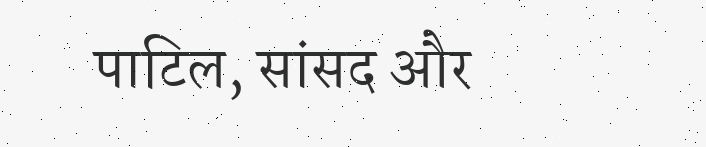पाटिल, सांसद और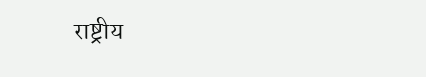राष्ट्रीय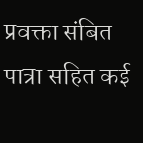प्रवक्ता संबित पात्रा सहित कई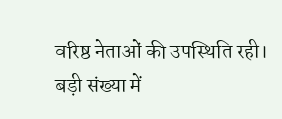वरिष्ठ नेताओं की उपस्थिति रही।
बड़ी संख्या में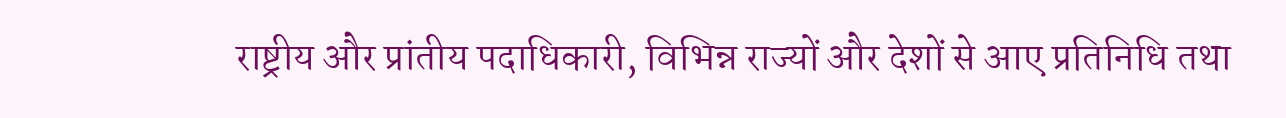राष्ट्रीय और प्रांतीय पदाधिकारी, विभिन्न राज्यों और देशों से आए प्रतिनिधि तथा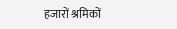हजारों श्रमिकों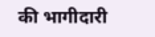की भागीदारी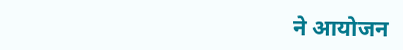ने आयोजन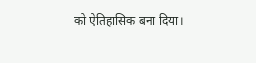को ऐतिहासिक बना दिया।